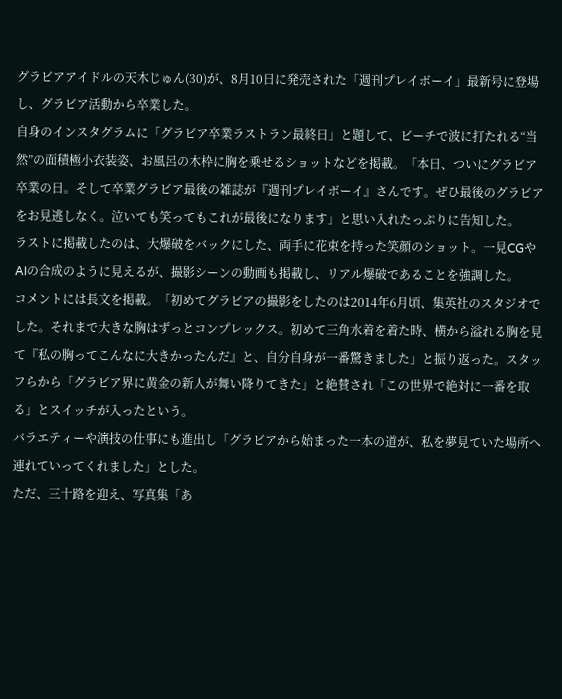グラビアアイドルの天木じゅん(30)が、8月10日に発売された「週刊プレイボーイ」最新号に登場し、グラビア活動から卒業した。
自身のインスタグラムに「グラビア卒業ラストラン最終日」と題して、ビーチで波に打たれる“当然”の面積極小衣装姿、お風呂の木枠に胸を乗せるショットなどを掲載。「本日、ついにグラビア卒業の日。そして卒業グラビア最後の雑誌が『週刊プレイボーイ』さんです。ぜひ最後のグラビアをお見逃しなく。泣いても笑ってもこれが最後になります」と思い入れたっぷりに告知した。
ラストに掲載したのは、大爆破をバックにした、両手に花束を持った笑顔のショット。一見CGやAIの合成のように見えるが、撮影シーンの動画も掲載し、リアル爆破であることを強調した。
コメントには長文を掲載。「初めてグラビアの撮影をしたのは2014年6月頃、集英社のスタジオでした。それまで大きな胸はずっとコンプレックス。初めて三角水着を着た時、横から溢れる胸を見て『私の胸ってこんなに大きかったんだ』と、自分自身が一番驚きました」と振り返った。スタッフらから「グラビア界に黄金の新人が舞い降りてきた」と絶賛され「この世界で絶対に一番を取る」とスイッチが入ったという。
バラエティーや演技の仕事にも進出し「グラビアから始まった一本の道が、私を夢見ていた場所へ連れていってくれました」とした。
ただ、三十路を迎え、写真集「あ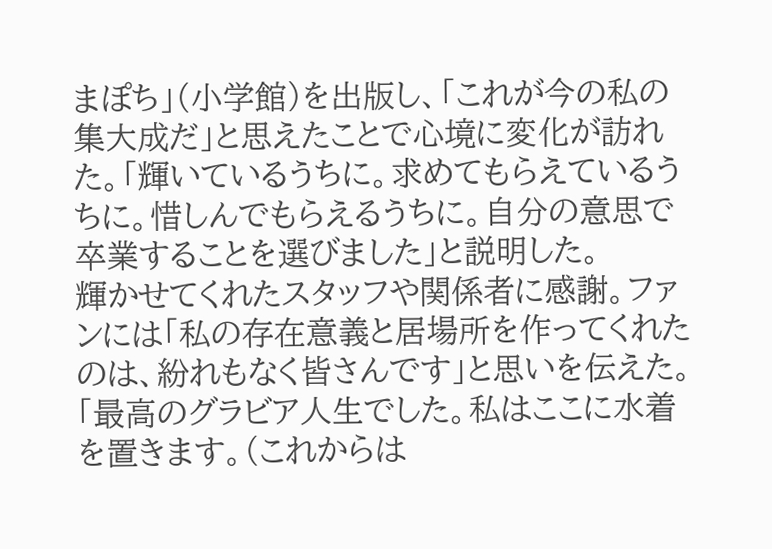まぽち」(小学館)を出版し、「これが今の私の集大成だ」と思えたことで心境に変化が訪れた。「輝いているうちに。求めてもらえているうちに。惜しんでもらえるうちに。自分の意思で卒業することを選びました」と説明した。
輝かせてくれたスタッフや関係者に感謝。ファンには「私の存在意義と居場所を作ってくれたのは、紛れもなく皆さんです」と思いを伝えた。「最高のグラビア人生でした。私はここに水着を置きます。(これからは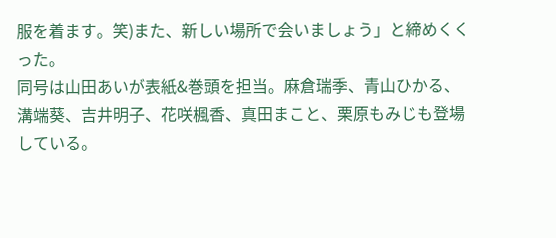服を着ます。笑)また、新しい場所で会いましょう」と締めくくった。
同号は山田あいが表紙&巻頭を担当。麻倉瑞季、青山ひかる、溝端葵、吉井明子、花咲楓香、真田まこと、栗原もみじも登場している。